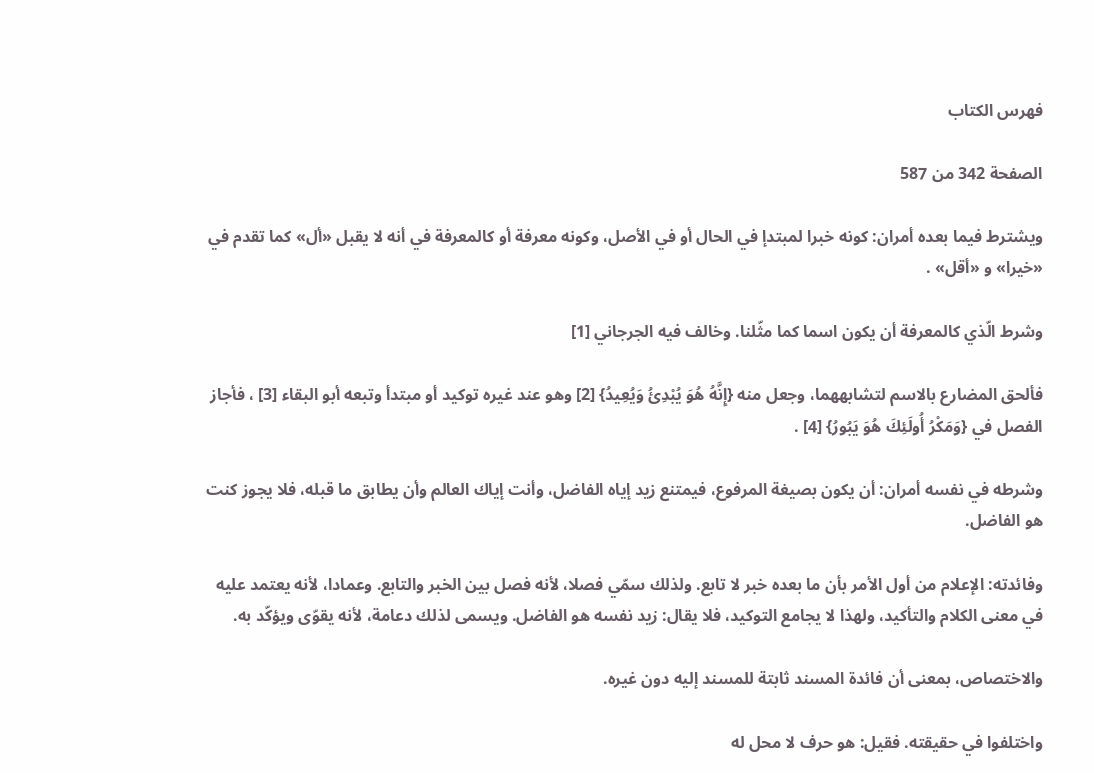فهرس الكتاب

الصفحة 342 من 587

ويشترط فيما بعده أمران: كونه خبرا لمبتدإ في الحال أو في الأصل، وكونه معرفة أو كالمعرفة في أنه لا يقبل «أل» كما تقدم في «خيرا» و «أقل» .

وشرط الّذي كالمعرفة أن يكون اسما كما مثّلنا. وخالف فيه الجرجاني [1]

فألحق المضارع بالاسم لتشابههما، وجعل منه {إِنَّهُ هُوَ يُبْدِئُ وَيُعِيدُ} [2] وهو عند غيره توكيد أو مبتدأ وتبعه أبو البقاء [3] ، فأجاز الفصل في {وَمَكْرُ أُولَئِكَ هُوَ يَبُورُ} [4] .

وشرطه في نفسه أمران: أن يكون بصيغة المرفوع، فيمتنع زيد إياه الفاضل، وأنت إياك العالم وأن يطابق ما قبله، فلا يجوز كنت هو الفاضل.

وفائدته: الإعلام من أول الأمر بأن ما بعده خبر لا تابع. ولذلك سمّي فصلا، لأنه فصل بين الخبر والتابع. وعمادا، لأنه يعتمد عليه في معنى الكلام والتأكيد، ولهذا لا يجامع التوكيد، فلا يقال: زيد نفسه هو الفاضل. ويسمى لذلك دعامة، لأنه يقوّى ويؤكّد به.

والاختصاص، بمعنى أن فائدة المسند ثابتة للمسند إليه دون غيره.

واختلفوا في حقيقته. فقيل: هو حرف لا محل له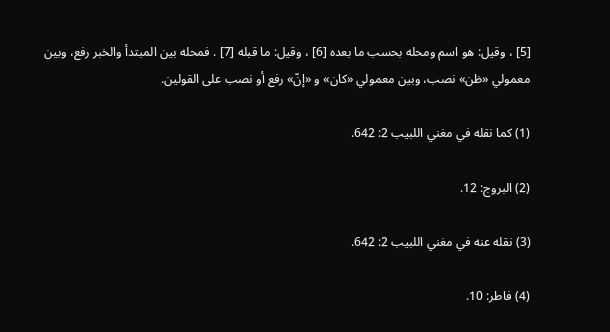[5] ، وقيل: هو اسم ومحله بحسب ما بعده [6] ، وقيل: ما قبله [7] . فمحله بين المبتدأ والخبر رفع، وبين معمولي «ظن» نصب، وبين معمولي «كان» و «إنّ» رفع أو نصب على القولين.

(1) كما نقله في مغني اللبيب 2: 642.

(2) البروج: 12.

(3) نقله عنه في مغني اللبيب 2: 642.

(4) فاطر: 10.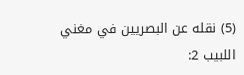(5) نقله عن البصريين في مغني اللبيب 2: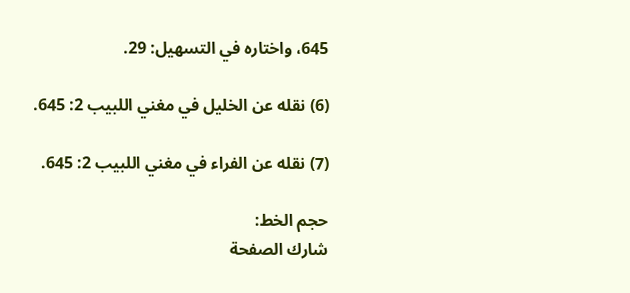645، واختاره في التسهيل: 29.

(6) نقله عن الخليل في مغني اللبيب 2: 645.

(7) نقله عن الفراء في مغني اللبيب 2: 645.

حجم الخط:
شارك الصفحة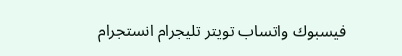فيسبوك واتساب تويتر تليجرام انستجرام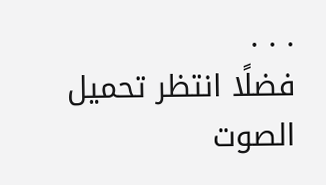. . .
فضلًا انتظر تحميل الصوت